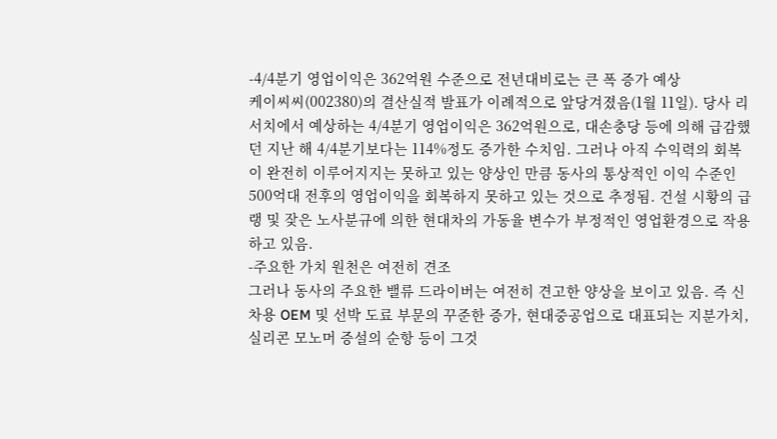-4/4분기 영업이익은 362억원 수준으로 전년대비로는 큰 폭 증가 예상
케이씨씨(002380)의 결산실적 발표가 이례적으로 앞당겨졌음(1월 11일). 당사 리
서치에서 예상하는 4/4분기 영업이익은 362억원으로, 대손충당 등에 의해 급감했
던 지난 해 4/4분기보다는 114%정도 증가한 수치임. 그러나 아직 수익력의 회복
이 완전히 이루어지지는 못하고 있는 양상인 만큼 동사의 통상적인 이익 수준인
500억대 전후의 영업이익을 회복하지 못하고 있는 것으로 추정됨. 건설 시황의 급
랭 및 잦은 노사분규에 의한 현대차의 가동율 변수가 부정적인 영업환경으로 작용
하고 있음.
-주요한 가치 원천은 여전히 견조
그러나 동사의 주요한 밸류 드라이버는 여전히 견고한 양상을 보이고 있음. 즉 신
차용 OEM 및 선박 도료 부문의 꾸준한 증가, 현대중공업으로 대표되는 지분가치,
실리콘 모노머 증설의 순항 등이 그것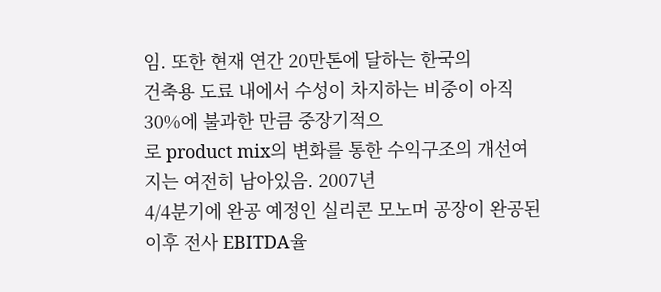임. 또한 현재 연간 20만톤에 달하는 한국의
건축용 도료 내에서 수성이 차지하는 비중이 아직 30%에 불과한 만큼 중장기적으
로 product mix의 변화를 통한 수익구조의 개선여지는 여전히 남아있음. 2007년
4/4분기에 완공 예정인 실리콘 모노머 공장이 완공된 이후 전사 EBITDA율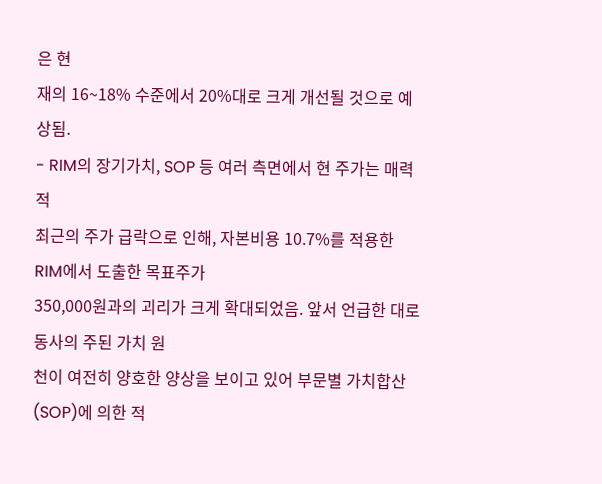은 현
재의 16~18% 수준에서 20%대로 크게 개선될 것으로 예상됨.
- RIM의 장기가치, SOP 등 여러 측면에서 현 주가는 매력적
최근의 주가 급락으로 인해, 자본비용 10.7%를 적용한 RIM에서 도출한 목표주가
350,000원과의 괴리가 크게 확대되었음. 앞서 언급한 대로 동사의 주된 가치 원
천이 여전히 양호한 양상을 보이고 있어 부문별 가치합산(SOP)에 의한 적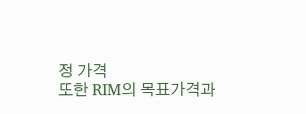정 가격
또한 RIM의 목표가격과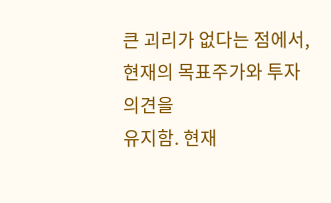큰 괴리가 없다는 점에서, 현재의 목표주가와 투자의견을
유지함. 현재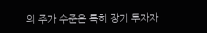의 주가 수준은 특히 장기 투자자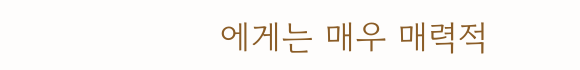에게는 매우 매력적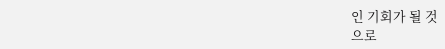인 기회가 될 것
으로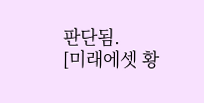판단됨.
[미래에셋 황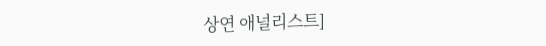상연 애널리스트]